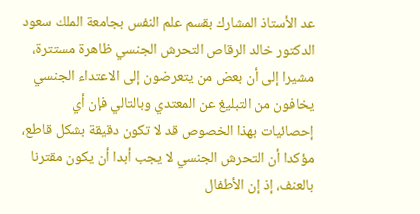عد الأستاذ المشارك بقسم علم النفس بجامعة الملك سعود الدكتور خالد الرقاص التحرش الجنسي ظاهرة مستترة، مشيرا إلى أن بعض من يتعرضون إلى الاعتداء الجنسي يخافون من التبليغ عن المعتدي وبالتالي فإن أي إحصائيات بهذا الخصوص قد لا تكون دقيقة بشكل قاطع، مؤكدا أن التحرش الجنسي لا يجب أبدا أن يكون مقترنا بالعنف، إذ إن الأطفال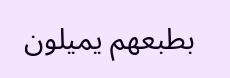بطبعهم يميلون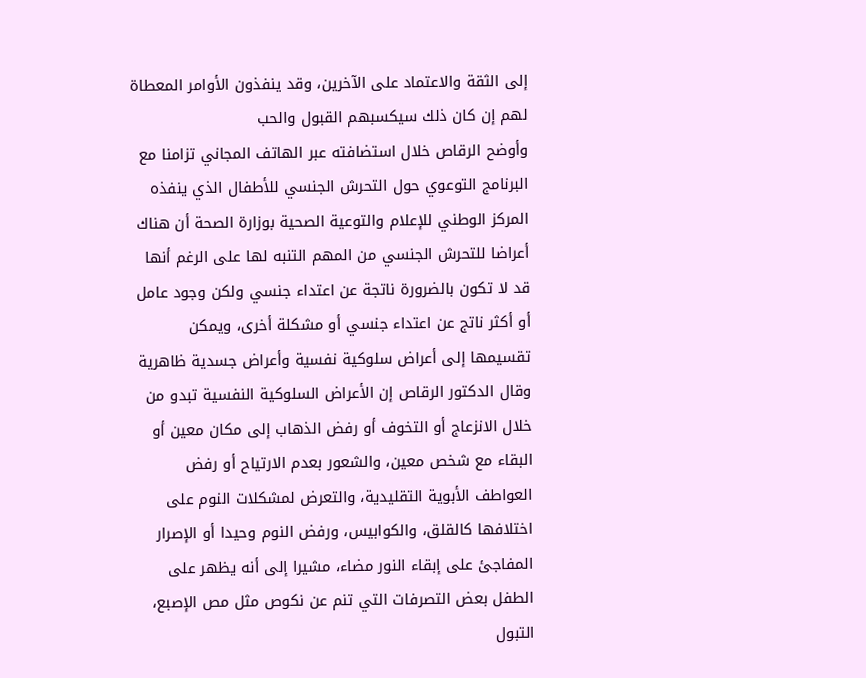إلى الثقة والاعتماد على الآخرين، وقد ينفذون الأوامر المعطاة لهم إن كان ذلك سيكسبهم القبول والحب
وأوضح الرقاص خلال استضافته عبر الهاتف المجاني تزامنا مع البرنامج التوعوي حول التحرش الجنسي للأطفال الذي ينفذه المركز الوطني للإعلام والتوعية الصحية بوزارة الصحة أن هناك أعراضا للتحرش الجنسي من المهم التنبه لها على الرغم أنها قد لا تكون بالضرورة ناتجة عن اعتداء جنسي ولكن وجود عامل أو أكثر ناتج عن اعتداء جنسي أو مشكلة أخرى، ويمكن تقسيمها إلى أعراض سلوكية نفسية وأعراض جسدية ظاهرية
وقال الدكتور الرقاص إن الأعراض السلوكية النفسية تبدو من خلال الانزعاج أو التخوف أو رفض الذهاب إلى مكان معين أو البقاء مع شخص معين، والشعور بعدم الارتياح أو رفض العواطف الأبوية التقليدية، والتعرض لمشكلات النوم على اختلافها كالقلق، والكوابيس، ورفض النوم وحيدا أو الإصرار المفاجئ على إبقاء النور مضاء، مشيرا إلى أنه يظهر على الطفل بعض التصرفات التي تنم عن نكوص مثل مص الإصبع، التبول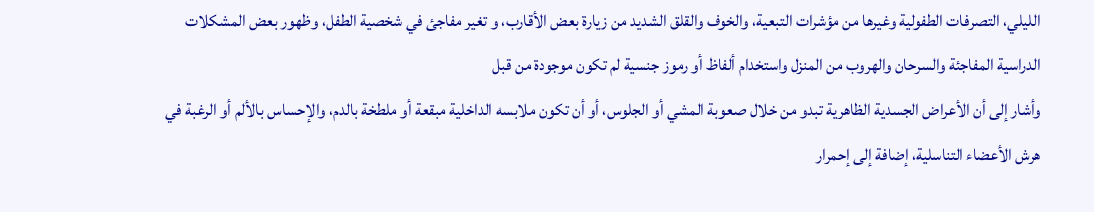الليلي، التصرفات الطفولية وغيرها من مؤشرات التبعية، والخوف والقلق الشديد من زيارة بعض الأقارب، و تغير مفاجئ في شخصية الطفل، وظهور بعض المشكلات الدراسية المفاجئة والسرحان والهروب من المنزل واستخدام ألفاظ أو رموز جنسية لم تكون موجودة من قبل
وأشار إلى أن الأعراض الجسدية الظاهرية تبدو من خلال صعوبة المشي أو الجلوس، أو أن تكون ملابسه الداخلية مبقعة أو ملطخة بالدم، والإحساس بالألم أو الرغبة في هرش الأعضاء التناسلية، إضافة إلى إحمرار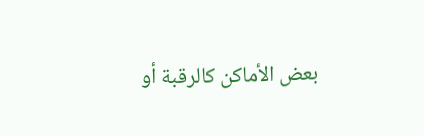بعض الأماكن كالرقبة أو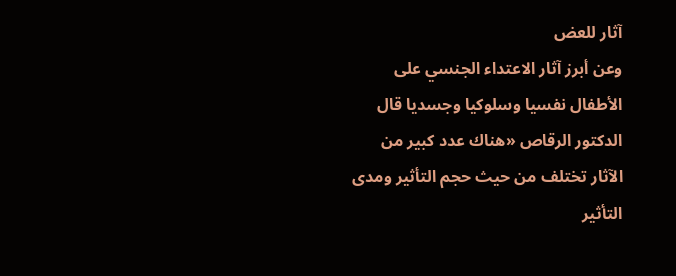آثار للعض
وعن أبرز آثار الاعتداء الجنسي على الأطفال نفسيا وسلوكيا وجسديا قال الدكتور الرقاص «هناك عدد كبير من الآثار تختلف من حيث حجم التأثير ومدى التأثير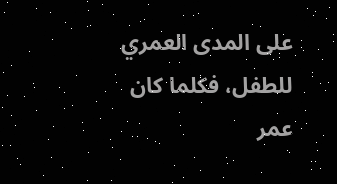على المدى العمري للطفل، فكلما كان عمر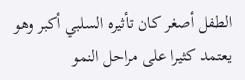الطفل أصغر كان تأثيره السلبي أكبر وهو يعتمد كثيرا على مراحل النمو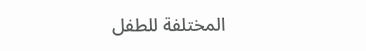المختلفة للطفل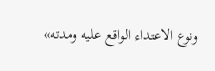ونوع الاعتداء الواقع عليه ومدته»